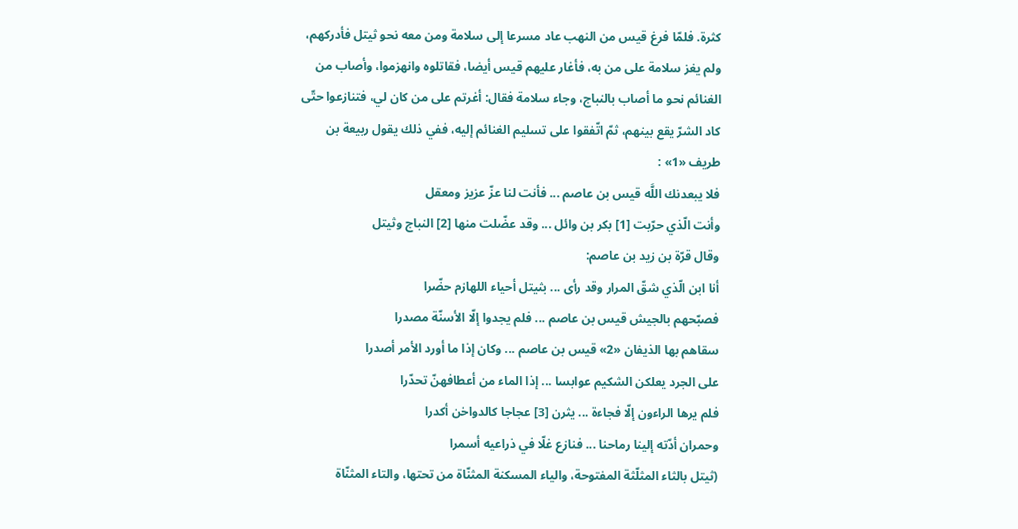كثرة. فلمّا فرغ قيس من النهب عاد مسرعا إلى سلامة ومن معه نحو ثيتل فأدركهم، ولم يغز سلامة على من به، فأغار عليهم قيس أيضا، فقاتلوه وانهزموا، وأصاب من الغنائم نحو ما أصاب بالنباج، وجاء سلامة فقال: أغرتم على من كان لي، فتنازعوا حتّى كاد الشرّ يقع بينهم، ثمّ اتّفقوا على تسليم الغنائم إليه، ففي ذلك يقول ربيعة بن طريف «1» :
فلا يبعدنك اللَّه قيس بن عاصم ... فأنت لنا عزّ عزيز ومعقل
وأنت الّذي حرّبت [1] بكر بن وائل ... وقد عضّلت منها [2] النباج وثيتل
وقال قرّة بن زيد بن عاصم:
أنا ابن الّذي شقّ المرار وقد رأى ... بثيتل أحياء اللهازم حضّرا
فصبّحهم بالجيش قيس بن عاصم ... فلم يجدوا إلّا الأسنّة مصدرا
سقاهم بها الذيفان «2» قيس بن عاصم ... وكان إذا ما أورد الأمر أصدرا
على الجرد يعلكن الشكيم عوابسا ... إذا الماء من أعطافهنّ تحدّرا
فلم يرها الراءون إلّا فجاءة ... يثرن [3] عجاجا كالدواخن أكدرا
وحمران أدّته إلينا رماحنا ... فنازع غلّا في ذراعيه أسمرا
(ثيتل بالثاء المثلّثة المفتوحة، والياء المسكنة المثنّاة من تحتها، والتاء المثنّاة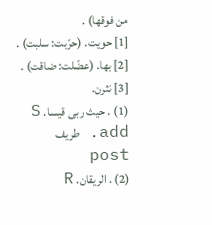من فوقها) .
[1] حويت. (حرّبت: سلبت) .
[2] بها. (عضّلت: ضاقت) .
[3] نثرن.
(1) . حيث ربى قيسا. S .add طريف post
(2) . الريقان. R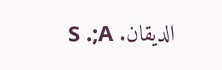الديقان. S .;A